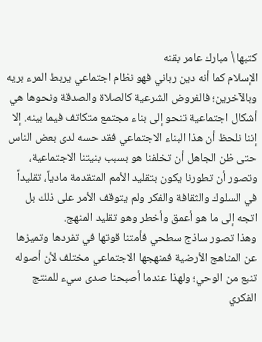كتبها \ مبارك عامر بقنه
الإسلام كما أنه دين رباني فهو نظام اجتماعي يربط المرء بريه وبالآخرين؛ فالفروض الشرعية كالصلاة والصدقة ونحوها هي أشكال اجتماعية تنحو إلى بناء مجتمع متكاتف فيما بينه. إلا إننا نلحظ أن هذا البناء الاجتماعي فقد حسه لدى بعض الناس حتى ظن الجاهل أن تخلفنا هو بسبب بنيتنا الاجتماعية، وتصور أن تطورنا يكون بتقليد الأمم المتقدمة مادياً، تقليداً في السلوك والثقافة والفكر ولم يتوقف الأمر على ذلك بل اتجه إلى ما هو أعمق وأخطر وهو تقليد المنهج.
وهذا تصور ساذج سطحي فأمتنا قوتها في تفردها وتميزها عن المناهج الأرضية فمنهجها الاجتماعي مختلف لأن أصوله تنبع من الوحي؛ ولهذا عندما أصبحنا صدى سيء للمنتج الفكري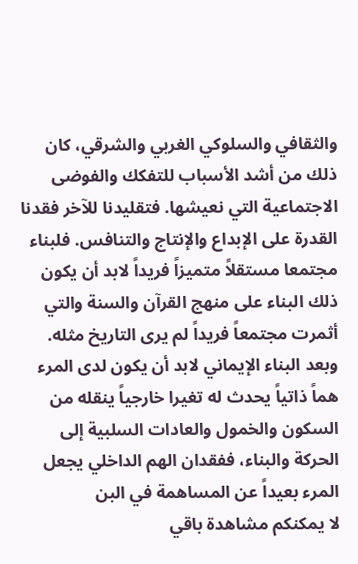والثقافي والسلوكي الغربي والشرقي، كان ذلك من أشد الأسباب للتفكك والفوضى الاجتماعية التي نعيشها. فتقليدنا للآخر فقدنا القدرة على الإبداع والإنتاج والتنافس. فلبناء مجتمعا مستقلاً متميزاً فريداً لابد أن يكون ذلك البناء على منهج القرآن والسنة والتي أثمرت مجتمعاً فريداً لم يرى التاريخ مثله.
وبعد البناء الإيماني لابد أن يكون لدى المرء هماً ذاتياً يحدث له تغيرا خارجياً ينقله من السكون والخمول والعادات السلبية إلى الحركة والبناء، ففقدان الهم الداخلي يجعل المرء بعيداً عن المساهمة في البن
لا يمكنكم مشاهدة باقي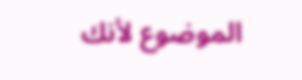الموضوع لأنك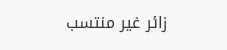زائر غير منتسب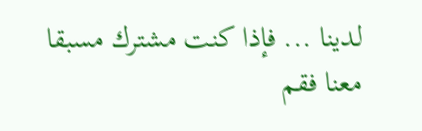لدينا ... فإذا كنت مشترك مسبقا معنا فقم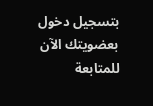بتسجيل دخول بعضويتك الآن
للمتابعة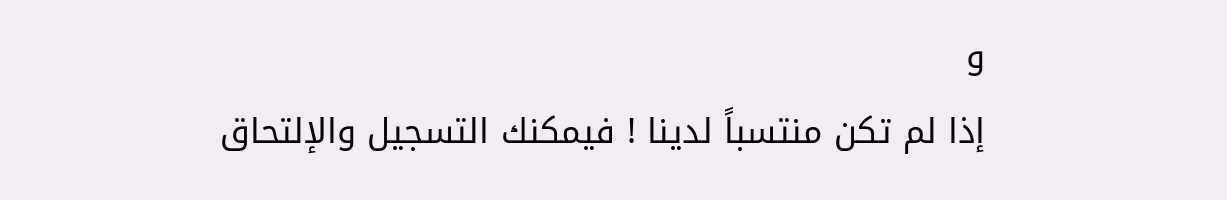و
إذا لم تكن منتسباً لدينا ! فيمكنك التسجيل والإلتحاق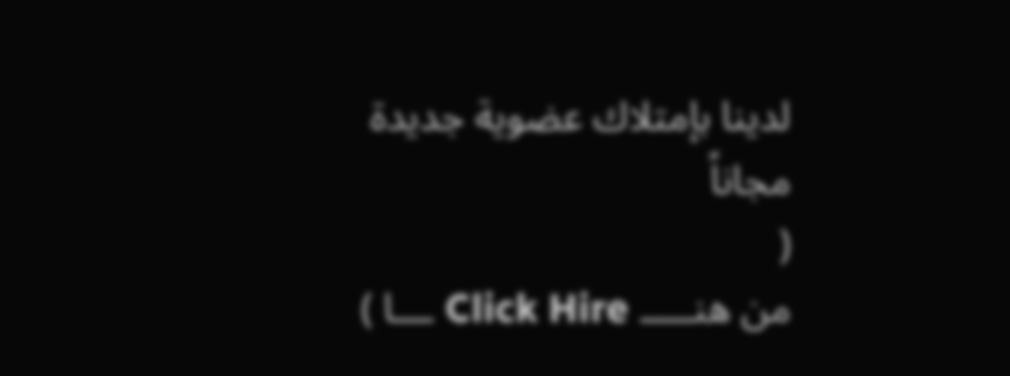لدينا بإمتلاك عضوية جديدة
مجاناً
(
من هنـــــ Click Hire ـــا )